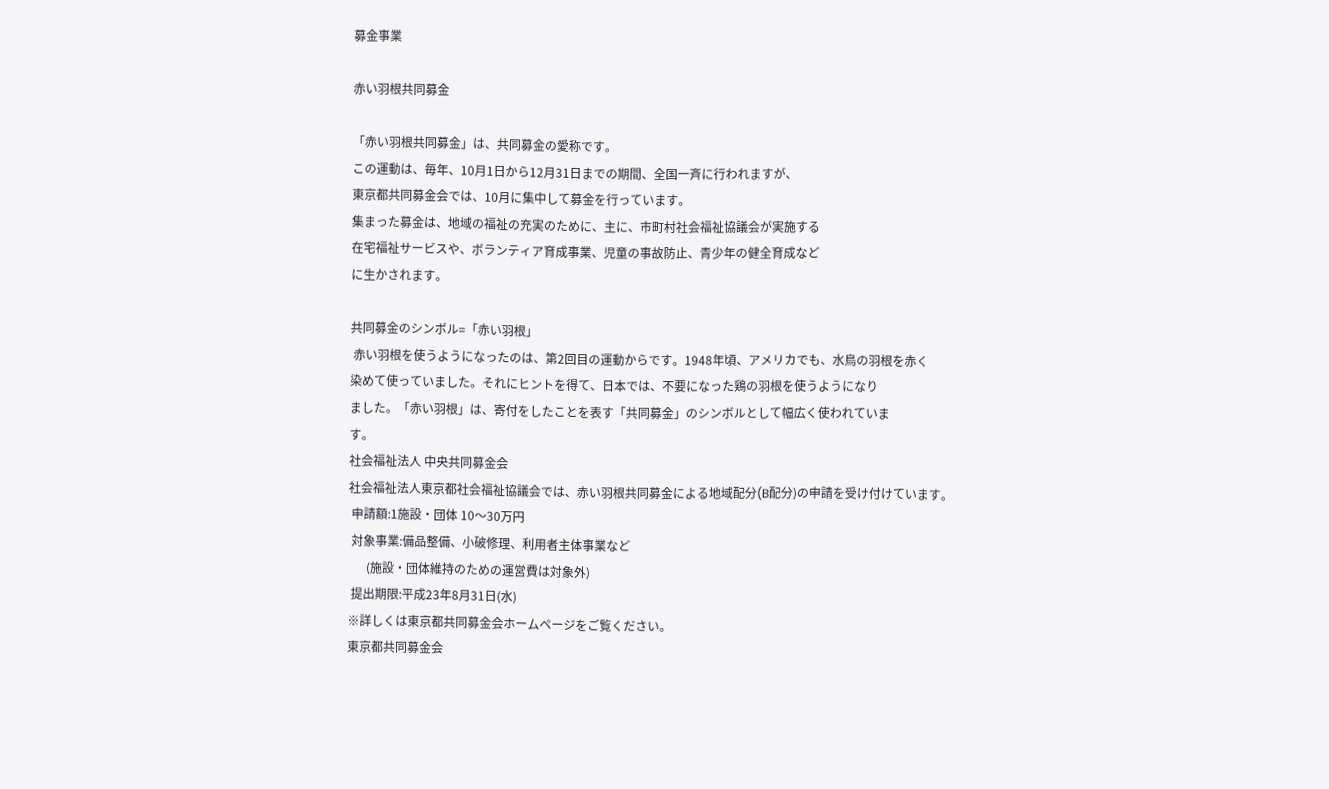募金事業

赤い羽根共同募金

「赤い羽根共同募金」は、共同募金の愛称です。
この運動は、毎年、10月1日から12月31日までの期間、全国一斉に行われますが、
東京都共同募金会では、10月に集中して募金を行っています。
集まった募金は、地域の福祉の充実のために、主に、市町村社会福祉協議会が実施する
在宅福祉サービスや、ボランティア育成事業、児童の事故防止、青少年の健全育成など
に生かされます。

共同募金のシンボル=「赤い羽根」
 赤い羽根を使うようになったのは、第2回目の運動からです。1948年頃、アメリカでも、水鳥の羽根を赤く
染めて使っていました。それにヒントを得て、日本では、不要になった鶏の羽根を使うようになり
ました。「赤い羽根」は、寄付をしたことを表す「共同募金」のシンボルとして幅広く使われていま
す。
社会福祉法人 中央共同募金会
社会福祉法人東京都社会福祉協議会では、赤い羽根共同募金による地域配分(B配分)の申請を受け付けています。
 申請額:1施設・団体 10〜30万円
 対象事業:備品整備、小破修理、利用者主体事業など
      (施設・団体維持のための運営費は対象外)
 提出期限:平成23年8月31日(水)
※詳しくは東京都共同募金会ホームページをご覧ください。
東京都共同募金会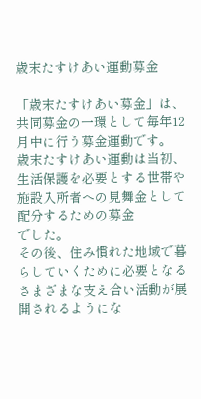歳末たすけあい運動募金

「歳末たすけあい募金」は、共同募金の一環として毎年12月中に行う募金運動です。
歳末たすけあい運動は当初、生活保護を必要とする世帯や施設入所者への見舞金として配分するための募金
でした。
その後、住み慣れた地域で暮らしていくために必要となるさまざまな支え合い活動が展開されるようにな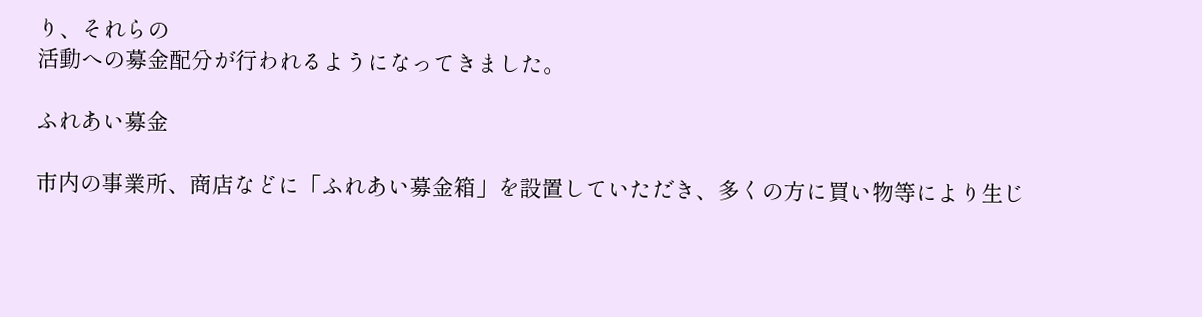り、それらの
活動への募金配分が行われるようになってきました。

ふれあい募金

市内の事業所、商店などに「ふれあい募金箱」を設置していただき、多くの方に買い物等により生じ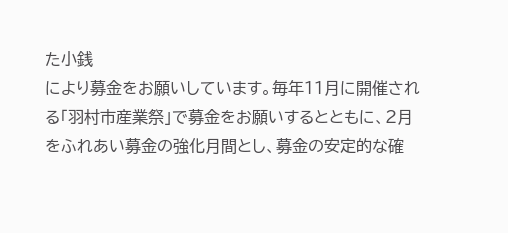た小銭
により募金をお願いしています。毎年11月に開催される「羽村市産業祭」で募金をお願いするとともに、2月
をふれあい募金の強化月間とし、募金の安定的な確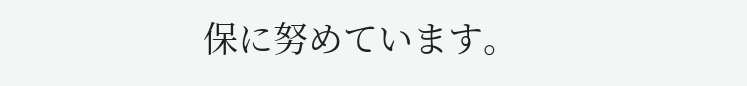保に努めています。